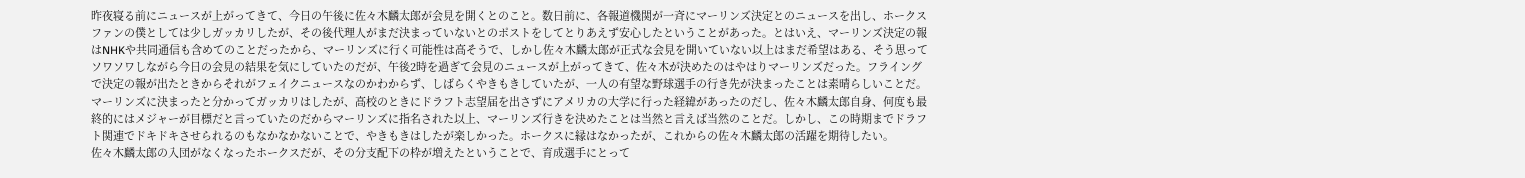昨夜寝る前にニュースが上がってきて、今日の午後に佐々木麟太郎が会見を開くとのこと。数日前に、各報道機関が一斉にマーリンズ決定とのニュースを出し、ホークスファンの僕としては少しガッカリしたが、その後代理人がまだ決まっていないとのポストをしてとりあえず安心したということがあった。とはいえ、マーリンズ決定の報はNHKや共同通信も含めてのことだったから、マーリンズに行く可能性は高そうで、しかし佐々木麟太郎が正式な会見を開いていない以上はまだ希望はある、そう思ってソワソワしながら今日の会見の結果を気にしていたのだが、午後2時を過ぎて会見のニュースが上がってきて、佐々木が決めたのはやはりマーリンズだった。フライングで決定の報が出たときからそれがフェイクニュースなのかわからず、しばらくやきもきしていたが、一人の有望な野球選手の行き先が決まったことは素晴らしいことだ。マーリンズに決まったと分かってガッカリはしたが、高校のときにドラフト志望届を出さずにアメリカの大学に行った経緯があったのだし、佐々木麟太郎自身、何度も最終的にはメジャーが目標だと言っていたのだからマーリンズに指名された以上、マーリンズ行きを決めたことは当然と言えば当然のことだ。しかし、この時期までドラフト関連でドキドキさせられるのもなかなかないことで、やきもきはしたが楽しかった。ホークスに縁はなかったが、これからの佐々木麟太郎の活躍を期待したい。
佐々木麟太郎の入団がなくなったホークスだが、その分支配下の枠が増えたということで、育成選手にとって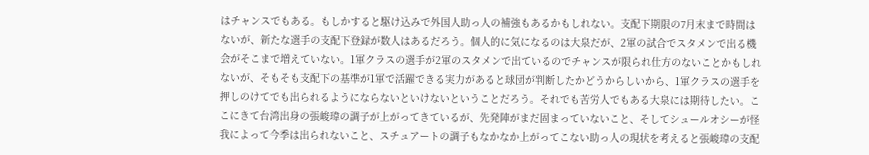はチャンスでもある。もしかすると駆け込みで外国人助っ人の補強もあるかもしれない。支配下期限の7月末まで時間はないが、新たな選手の支配下登録が数人はあるだろう。個人的に気になるのは大泉だが、2軍の試合でスタメンで出る機会がそこまで増えていない。1軍クラスの選手が2軍のスタメンで出ているのでチャンスが限られ仕方のないことかもしれないが、そもそも支配下の基準が1軍で活躍できる実力があると球団が判断したかどうからしいから、1軍クラスの選手を押しのけてでも出られるようにならないといけないということだろう。それでも苦労人でもある大泉には期待したい。ここにきて台湾出身の張峻瑋の調子が上がってきているが、先発陣がまだ固まっていないこと、そしてシュールオシーが怪我によって今季は出られないこと、スチュアートの調子もなかなか上がってこない助っ人の現状を考えると張峻瑋の支配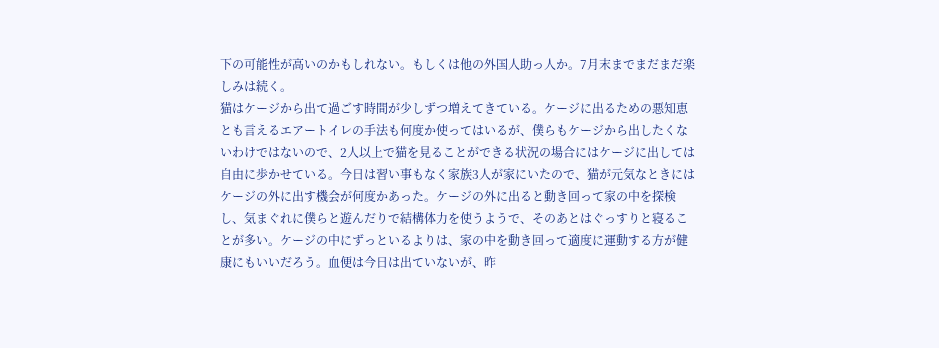下の可能性が高いのかもしれない。もしくは他の外国人助っ人か。7月末までまだまだ楽しみは続く。
猫はケージから出て過ごす時間が少しずつ増えてきている。ケージに出るための悪知恵とも言えるエアートイレの手法も何度か使ってはいるが、僕らもケージから出したくないわけではないので、2人以上で猫を見ることができる状況の場合にはケージに出しては自由に歩かせている。今日は習い事もなく家族3人が家にいたので、猫が元気なときにはケージの外に出す機会が何度かあった。ケージの外に出ると動き回って家の中を探検し、気まぐれに僕らと遊んだりで結構体力を使うようで、そのあとはぐっすりと寝ることが多い。ケージの中にずっといるよりは、家の中を動き回って適度に運動する方が健康にもいいだろう。血便は今日は出ていないが、昨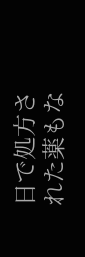日で処方された薬もな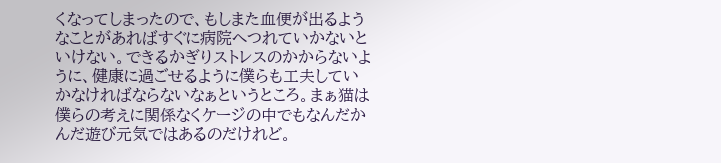くなってしまったので、もしまた血便が出るようなことがあればすぐに病院へつれていかないといけない。できるかぎりストレスのかからないように、健康に過ごせるように僕らも工夫していかなければならないなぁというところ。まぁ猫は僕らの考えに関係なくケージの中でもなんだかんだ遊び元気ではあるのだけれど。